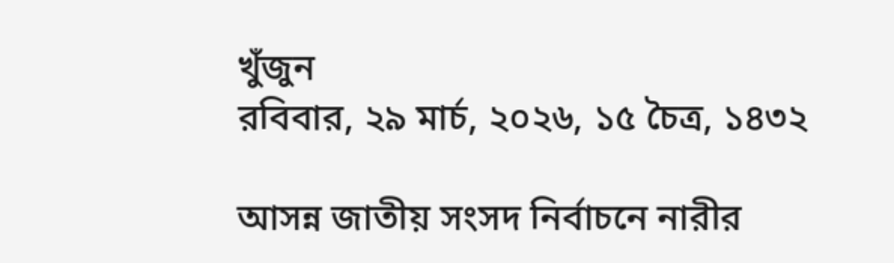খুঁজুন
রবিবার, ২৯ মার্চ, ২০২৬, ১৫ চৈত্র, ১৪৩২

আসন্ন জাতীয় সংসদ নির্বাচনে নারীর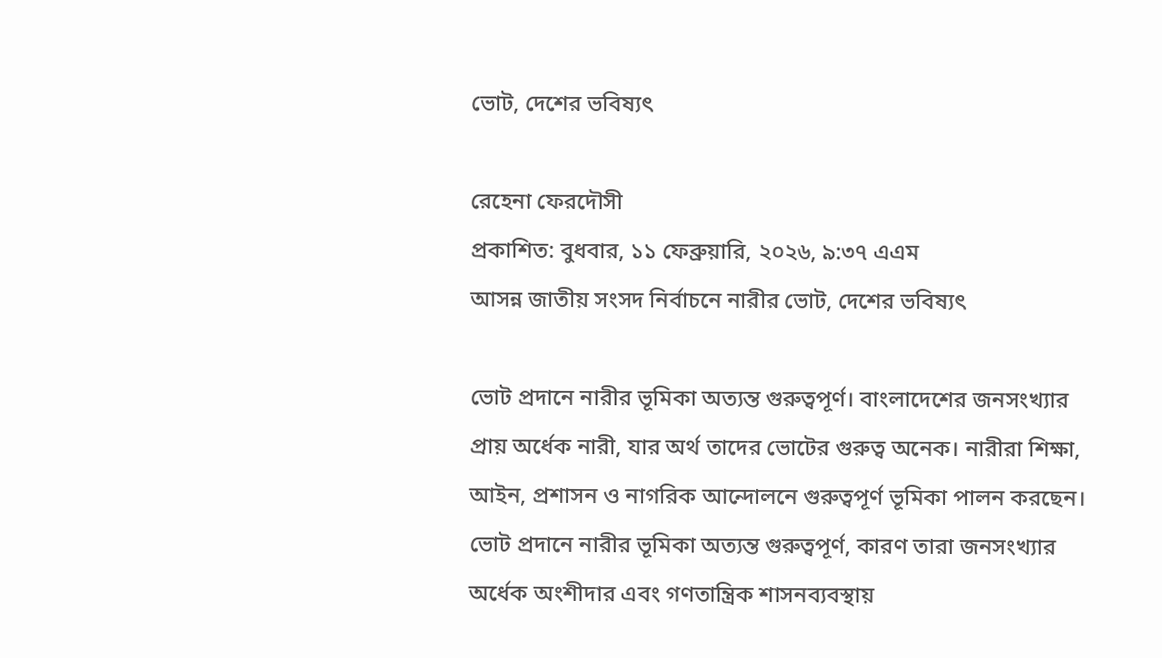ভোট, দেশের ভবিষ্যৎ

রেহেনা ফেরদৌসী
প্রকাশিত: বুধবার, ১১ ফেব্রুয়ারি, ২০২৬, ৯:৩৭ এএম
আসন্ন জাতীয় সংসদ নির্বাচনে নারীর ভোট, দেশের ভবিষ্যৎ

ভোট প্রদানে নারীর ভূমিকা অত্যন্ত গুরুত্বপূর্ণ। বাংলাদেশের জনসংখ্যার প্রায় অর্ধেক নারী, যার অর্থ তাদের ভোটের গুরুত্ব অনেক। নারীরা শিক্ষা, আইন, প্রশাসন ও নাগরিক আন্দোলনে গুরুত্বপূর্ণ ভূমিকা পালন করছেন। ভোট প্রদানে নারীর ভূমিকা অত্যন্ত গুরুত্বপূর্ণ, কারণ তারা জনসংখ্যার অর্ধেক অংশীদার এবং গণতান্ত্রিক শাসনব্যবস্থায়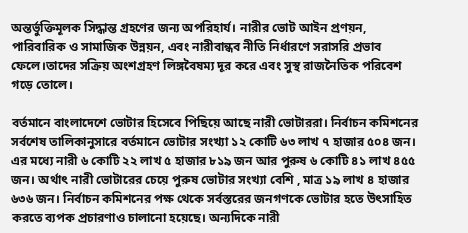অন্তর্ভুক্তিমূলক সিদ্ধান্ত গ্রহণের জন্য অপরিহার্য। নারীর ভোট আইন প্রণয়ন, পারিবারিক ও সামাজিক উন্নয়ন, এবং নারীবান্ধব নীতি নির্ধারণে সরাসরি প্রভাব ফেলে।তাদের সক্রিয় অংশগ্রহণ লিঙ্গবৈষম্য দূর করে এবং সুস্থ রাজনৈতিক পরিবেশ গড়ে তোলে।

বর্তমানে বাংলাদেশে ভোটার হিসেবে পিছিয়ে আছে নারী ভোটাররা। নির্বাচন কমিশনের সর্বশেষ তালিকানুসারে বর্তমানে ভোটার সংখ্যা ১২ কোটি ৬৩ লাখ ৭ হাজার ৫০৪ জন। এর মধ্যে নারী ৬ কোটি ২২ লাখ ৫ হাজার ৮১৯ জন আর পুরুষ ৬ কোটি ৪১ লাখ ৪৫৫ জন। অর্থাৎ নারী ভোটারের চেয়ে পুরুষ ভোটার সংখ্যা বেশি , মাত্র ১৯ লাখ ৪ হাজার ৬৩৬ জন। নির্বাচন কমিশনের পক্ষ থেকে সর্বস্তরের জনগণকে ভোটার হতে উৎসাহিত করতে ব্যপক প্রচারণাও চালানো হয়েছে। অন্যদিকে নারী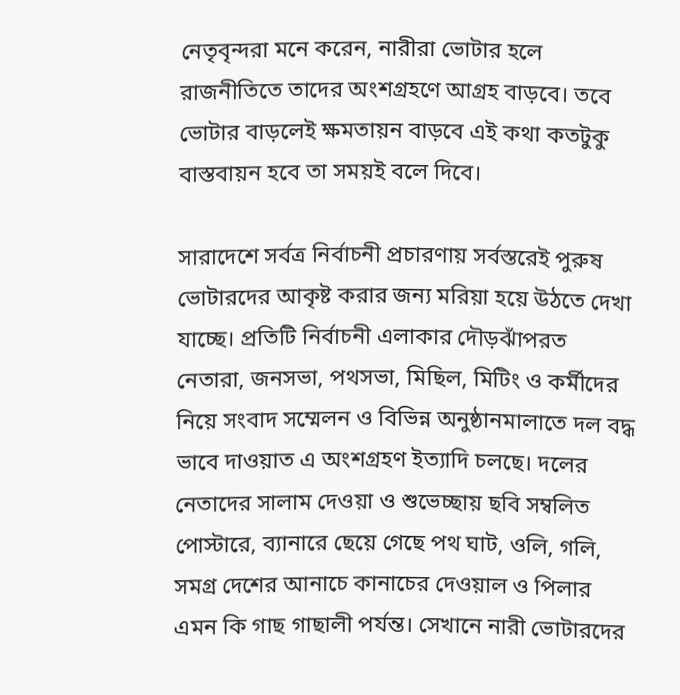নেতৃবৃন্দরা মনে করেন, নারীরা ভোটার হলে রাজনীতিতে তাদের অংশগ্রহণে আগ্রহ বাড়বে। তবে ভোটার বাড়লেই ক্ষমতায়ন বাড়বে এই কথা কতটুকু বাস্তবায়ন হবে তা সময়ই বলে দিবে।

সারাদেশে সর্বত্র নির্বাচনী প্রচারণায় সর্বস্তরেই পুরুষ ভোটারদের আকৃষ্ট করার জন্য মরিয়া হয়ে উঠতে দেখা যাচ্ছে। প্রতিটি নির্বাচনী এলাকার দৌড়ঝাঁপরত নেতারা, জনসভা, পথসভা, মিছিল, মিটিং ও কর্মীদের নিয়ে সংবাদ সম্মেলন ও বিভিন্ন অনুষ্ঠানমালাতে দল বদ্ধ ভাবে দাওয়াত এ অংশগ্রহণ ইত্যাদি চলছে। দলের নেতাদের সালাম দেওয়া ও শুভেচ্ছায় ছবি সম্বলিত পোস্টারে, ব্যানারে ছেয়ে গেছে পথ ঘাট, ওলি, গলি, সমগ্র দেশের আনাচে কানাচের দেওয়াল ও পিলার এমন কি গাছ গাছালী পর্যন্ত। সেখানে নারী ভোটারদের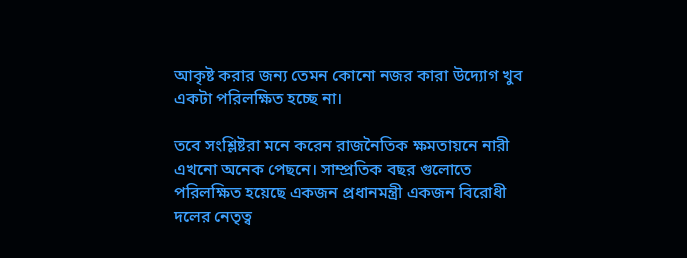আকৃষ্ট করার জন্য তেমন কোনো নজর কারা উদ্যোগ খুব একটা পরিলক্ষিত হচ্ছে না।

তবে সংশ্লিষ্টরা মনে করেন রাজনৈতিক ক্ষমতায়নে নারী এখনো অনেক পেছনে। সাম্প্রতিক বছর গুলোতে পরিলক্ষিত হয়েছে একজন প্রধানমন্ত্রী একজন বিরোধী দলের নেতৃত্ব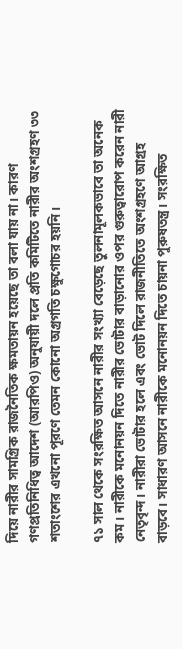দিয়ে নারীর সামগ্রিক রাজনৈতিক ক্ষমতায়ন হয়েছে তা বলা যায় না। কারণ গণপ্রতিনিধিত্ব আদেশ (আরপিও) অনুযায়ী দলে প্রতি কমিটিতে নারীর অংশগ্রহণ ৩৩ শতাংশের এখনো পূরণে তেমন কোনো অগ্রগতি চক্ষুগোচর হয়নি।

৭১ সাল থেকে সংরক্ষিত আসনে নারীর সংখ্যা বেড়েছে তুলনামূলকভাবে তা অনেক কম। নারীকে মনোনয়ন দিতে নারীর ভোটার বাড়ানোর ওপর গুরুত্বারোপ করেন নারী নেতৃবৃন্দ। নারীরা ভোটার হলে এবং ভোট দিলে রাজনীতিতে অংশগ্রহণে আগ্রহ বাড়বে। সাধারণ আসনে নারীকে মনোনয়ন দিতে চায়না পুরুষতন্ত্র। সংরক্ষিত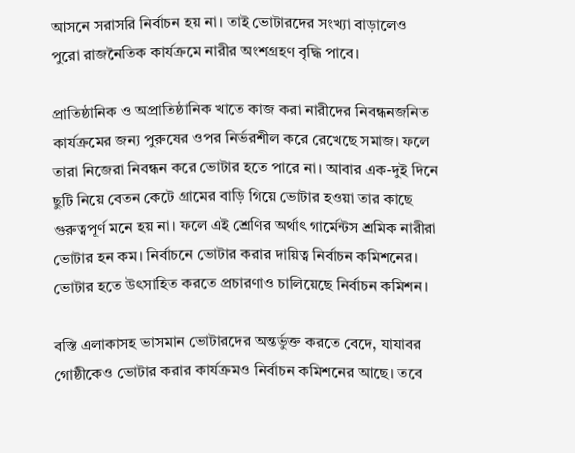আসনে সরাসরি নির্বাচন হয় না। তাই ভোটারদের সংখ্যা বাড়ালেও পুরো রাজনৈতিক কার্যক্রমে নারীর অংশগ্রহণ বৃদ্ধি পাবে।

প্রাতিষ্ঠানিক ও অপ্রাতিষ্ঠানিক খাতে কাজ করা নারীদের নিবন্ধনজনিত কার্যক্রমের জন্য পুরুষের ওপর নির্ভরশীল করে রেখেছে সমাজ। ফলে তারা নিজেরা নিবন্ধন করে ভোটার হতে পারে না। আবার এক-দুই দিনে ছুটি নিয়ে বেতন কেটে গ্রামের বাড়ি গিয়ে ভোটার হওয়া তার কাছে গুরুত্বপূর্ণ মনে হয় না। ফলে এই শ্রেণির অর্থাৎ গার্মেন্টস শ্রমিক নারীরা ভোটার হন কম। নির্বাচনে ভোটার করার দায়িত্ব নির্বাচন কমিশনের। ভোটার হতে উৎসাহিত করতে প্রচারণাও চালিয়েছে নির্বাচন কমিশন।

বস্তি এলাকাসহ ভাসমান ভোটারদের অন্তর্ভুক্ত করতে বেদে, যাযাবর গোষ্ঠীকেও ভোটার করার কার্যক্রমও নির্বাচন কমিশনের আছে। তবে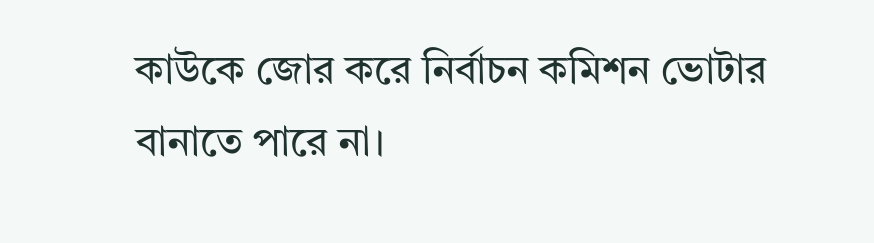কাউকে জোর করে নির্বাচন কমিশন ভোটার বানাতে পারে না।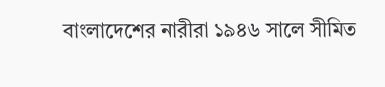বাংলাদেশের নারীরা ১৯৪৬ সালে সীমিত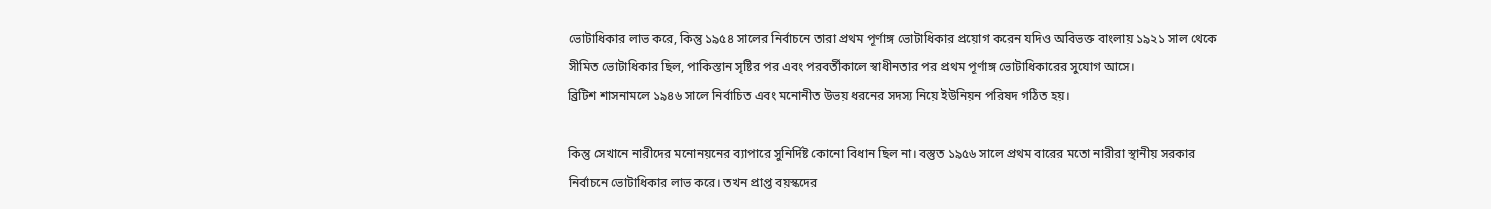ভোটাধিকার লাভ করে, কিন্তু ১৯৫৪ সালের নির্বাচনে তারা প্রথম পূর্ণাঙ্গ ভোটাধিকার প্রয়োগ করেন যদিও অবিভক্ত বাংলায় ১৯২১ সাল থেকে সীমিত ভোটাধিকার ছিল, পাকিস্তান সৃষ্টির পর এবং পরবর্তীকালে স্বাধীনতার পর প্রথম পূর্ণাঙ্গ ভোটাধিকারের সুযোগ আসে।
ব্রিটিশ শাসনামলে ১৯৪৬ সালে নির্বাচিত এবং মনোনীত উভয় ধরনের সদস্য নিয়ে ইউনিয়ন পরিষদ গঠিত হয়।

কিন্তু সেখানে নারীদের মনোনয়নের ব্যাপারে সুনির্দিষ্ট কোনো বিধান ছিল না। বস্তুত ১৯৫৬ সালে প্রথম বারের মতো নারীরা স্থানীয় সরকার নির্বাচনে ভোটাধিকার লাভ করে। তখন প্রাপ্ত বয়স্কদের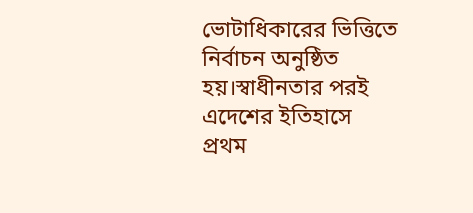ভোটাধিকারের ভিত্তিতে নির্বাচন অনুষ্ঠিত হয়।স্বাধীনতার পরই এদেশের ইতিহাসে প্রথম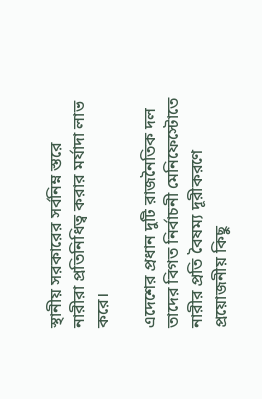স্থানীয় সরকারের সর্বনিম্ন স্তরে নারীরা প্রতিনিধিত্ব করার মর্যাদা লাভ করে।

এদেশের প্রধান দুটি রাজনৈতিক দল তাদের বিগত নির্বাচনী মেনিফেস্টোতে নারীর প্রতি বৈষম্য দূরীকরণে প্রয়োজনীয় কিছু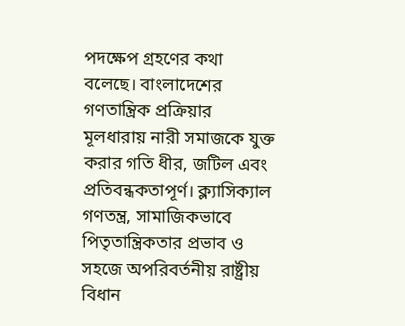পদক্ষেপ গ্রহণের কথা বলেছে। বাংলাদেশের গণতান্ত্রিক প্রক্রিয়ার মূলধারায় নারী সমাজকে যুক্ত করার গতি ধীর, জটিল এবং প্রতিবন্ধকতাপূর্ণ। ক্ল্যাসিক্যাল গণতন্ত্র, সামাজিকভাবে পিতৃতান্ত্রিকতার প্রভাব ও সহজে অপরিবর্তনীয় রাষ্ট্রীয় বিধান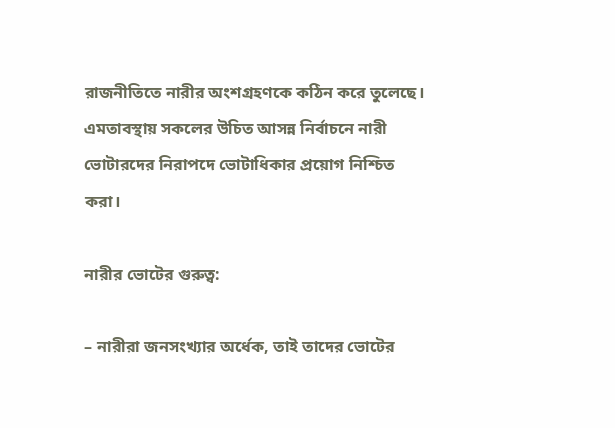রাজনীতিতে নারীর অংশগ্রহণকে কঠিন করে তুলেছে। এমতাবস্থায় সকলের উচিত আসন্ন নির্বাচনে নারী ভোটারদের নিরাপদে ভোটাধিকার প্রয়োগ নিশ্চিত করা।

নারীর ভোটের গুরুত্ব:

– নারীরা জনসংখ্যার অর্ধেক, তাই তাদের ভোটের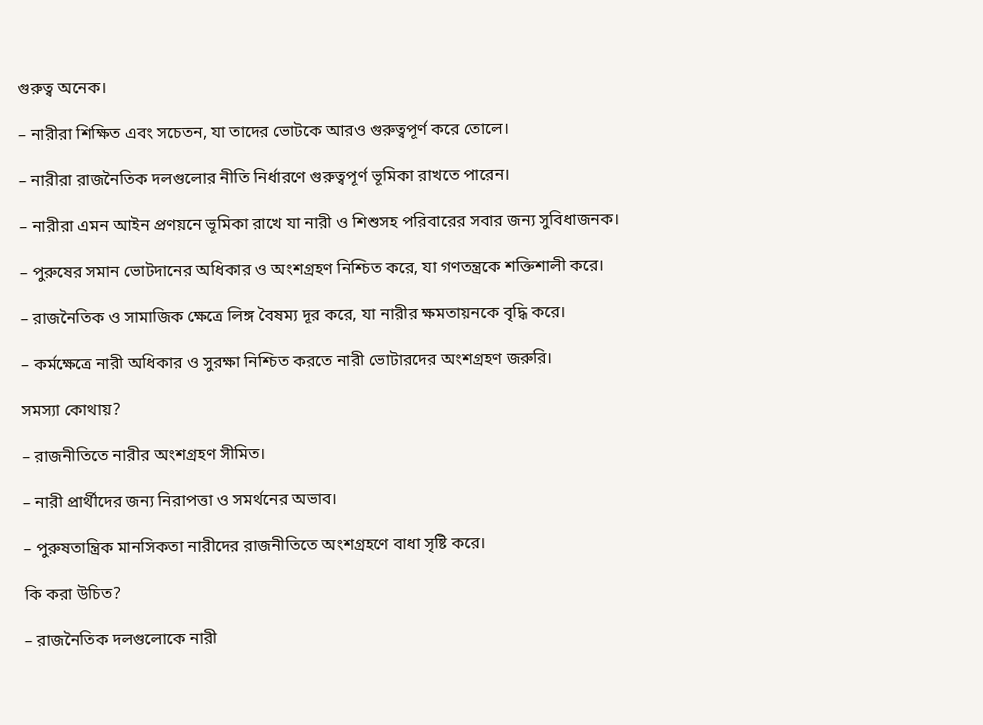গুরুত্ব অনেক।

– নারীরা শিক্ষিত এবং সচেতন, যা তাদের ভোটকে আরও গুরুত্বপূর্ণ করে তোলে।

– নারীরা রাজনৈতিক দলগুলোর নীতি নির্ধারণে গুরুত্বপূর্ণ ভূমিকা রাখতে পারেন।

– নারীরা এমন আইন প্রণয়নে ভূমিকা রাখে যা নারী ও শিশুসহ পরিবারের সবার জন্য সুবিধাজনক।

– পুরুষের সমান ভোটদানের অধিকার ও অংশগ্রহণ নিশ্চিত করে, যা গণতন্ত্রকে শক্তিশালী করে।

– রাজনৈতিক ও সামাজিক ক্ষেত্রে লিঙ্গ বৈষম্য দূর করে, যা নারীর ক্ষমতায়নকে বৃদ্ধি করে।

– কর্মক্ষেত্রে নারী অধিকার ও সুরক্ষা নিশ্চিত করতে নারী ভোটারদের অংশগ্রহণ জরুরি।

সমস্যা কোথায়?

– রাজনীতিতে নারীর অংশগ্রহণ সীমিত।

– নারী প্রার্থীদের জন্য নিরাপত্তা ও সমর্থনের অভাব।

– পুরুষতান্ত্রিক মানসিকতা নারীদের রাজনীতিতে অংশগ্রহণে বাধা সৃষ্টি করে।

কি করা উচিত?

– রাজনৈতিক দলগুলোকে নারী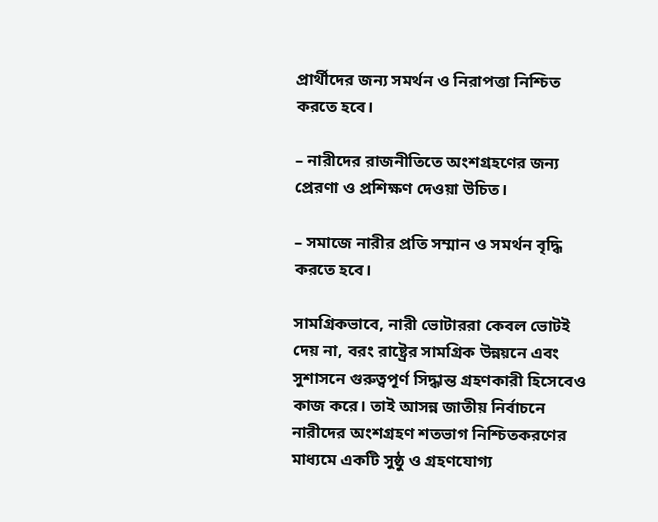প্রার্থীদের জন্য সমর্থন ও নিরাপত্তা নিশ্চিত করতে হবে।

– নারীদের রাজনীতিতে অংশগ্রহণের জন্য প্রেরণা ও প্রশিক্ষণ দেওয়া উচিত।

– সমাজে নারীর প্রতি সম্মান ও সমর্থন বৃদ্ধি করতে হবে।

সামগ্রিকভাবে, নারী ভোটাররা কেবল ভোটই দেয় না, বরং রাষ্ট্রের সামগ্রিক উন্নয়নে এবং সুশাসনে গুরুত্বপূর্ণ সিদ্ধান্ত গ্রহণকারী হিসেবেও কাজ করে। তাই আসন্ন জাতীয় নির্বাচনে নারীদের অংশগ্রহণ শতভাগ নিশ্চিতকরণের মাধ্যমে একটি সুষ্ঠু ও গ্রহণযোগ্য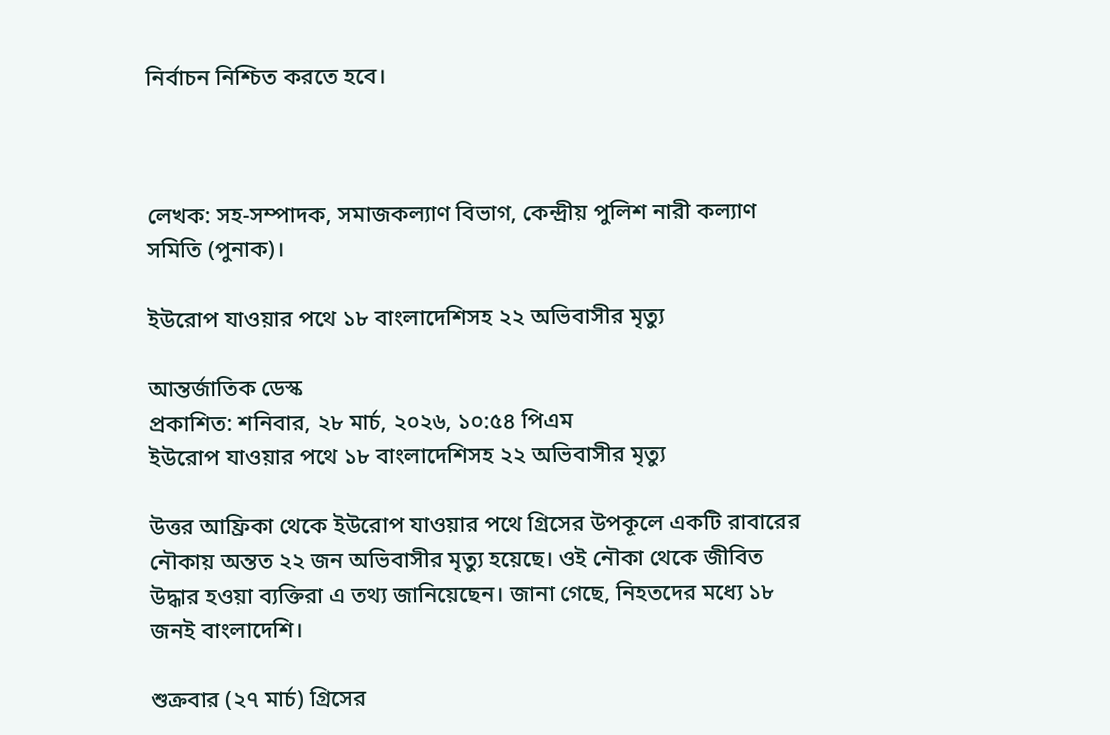নির্বাচন নিশ্চিত করতে হবে।



লেখক: সহ-সম্পাদক, সমাজকল্যাণ বিভাগ, কেন্দ্রীয় পুলিশ নারী কল্যাণ সমিতি (পুনাক)।

ইউরোপ যাওয়ার পথে ১৮ বাংলাদেশিসহ ২২ অভিবাসীর মৃত্যু

আন্তর্জাতিক ডেস্ক
প্রকাশিত: শনিবার, ২৮ মার্চ, ২০২৬, ১০:৫৪ পিএম
ইউরোপ যাওয়ার পথে ১৮ বাংলাদেশিসহ ২২ অভিবাসীর মৃত্যু

উত্তর আফ্রিকা থেকে ইউরোপ যাওয়ার পথে গ্রিসের উপকূলে একটি রাবারের নৌকায় অন্তত ২২ জন অভিবাসীর মৃত্যু হয়েছে। ওই নৌকা থেকে জীবিত উদ্ধার হওয়া ব্যক্তিরা এ তথ্য জানিয়েছেন। জানা গেছে, নিহতদের মধ্যে ১৮ জনই বাংলাদেশি।

শুক্রবার (২৭ মার্চ) গ্রিসের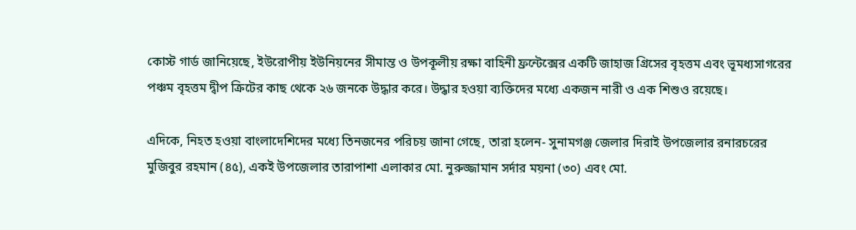কোস্ট গার্ড জানিয়েছে, ইউরোপীয় ইউনিয়নের সীমান্ত ও উপকূলীয় রক্ষা বাহিনী ফ্রন্টেক্সের একটি জাহাজ গ্রিসের বৃহত্তম এবং ভূমধ্যসাগরের পঞ্চম বৃহত্তম দ্বীপ ক্রিটের কাছ থেকে ২৬ জনকে উদ্ধার করে। উদ্ধার হওয়া ব্যক্তিদের মধ্যে একজন নারী ও এক শিশুও রয়েছে।

এদিকে, নিহত হওয়া বাংলাদেশিদের মধ্যে তিনজনের পরিচয় জানা গেছে, তারা হলেন- সুনামগঞ্জ জেলার দিরাই উপজেলার রনারচরের মুজিবুর রহমান (৪৫), একই উপজেলার তারাপাশা এলাকার মো. নুরুজ্জামান সর্দার ময়না (৩০) এবং মো.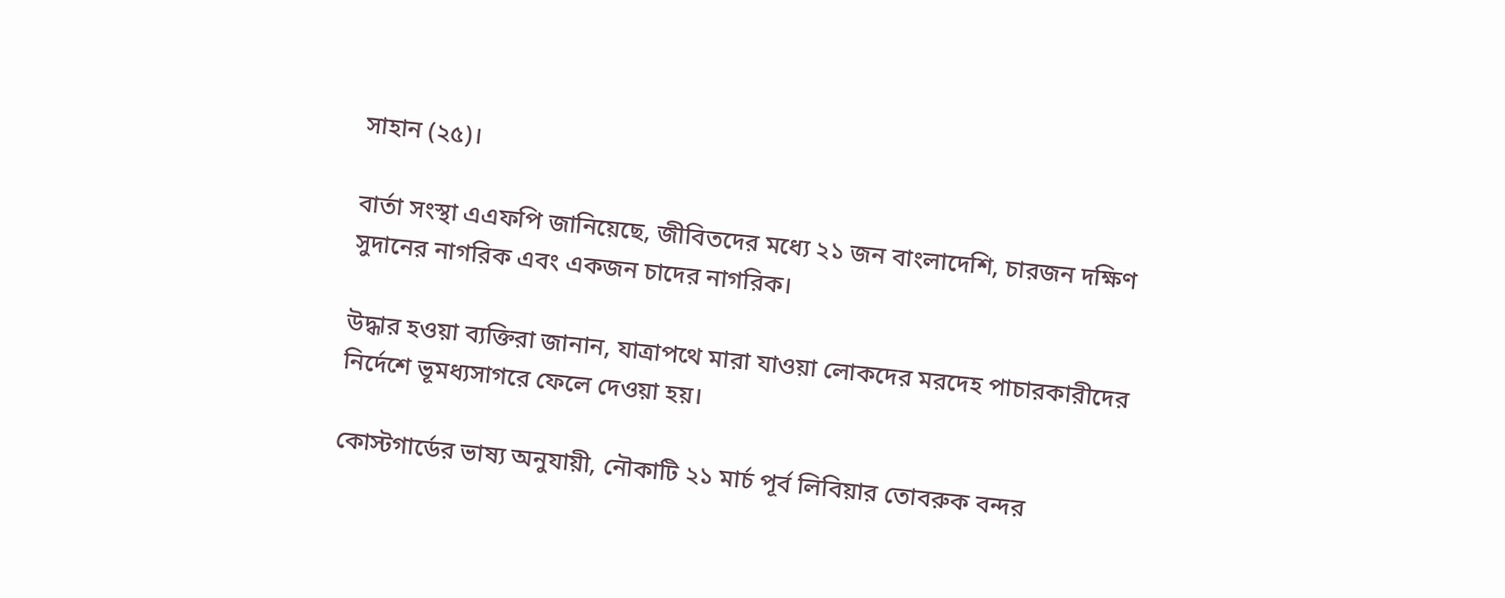সাহান (২৫)।

বার্তা সংস্থা এএফপি জানিয়েছে, জীবিতদের মধ্যে ২১ জন বাংলাদেশি, চারজন দক্ষিণ সুদানের নাগরিক এবং একজন চাদের নাগরিক।

উদ্ধার হওয়া ব্যক্তিরা জানান, যাত্রাপথে মারা যাওয়া লোকদের মরদেহ পাচারকারীদের নির্দেশে ভূমধ্যসাগরে ফেলে দেওয়া হয়।

কোস্টগার্ডের ভাষ্য অনুযায়ী, নৌকাটি ২১ মার্চ পূর্ব লিবিয়ার তোবরুক বন্দর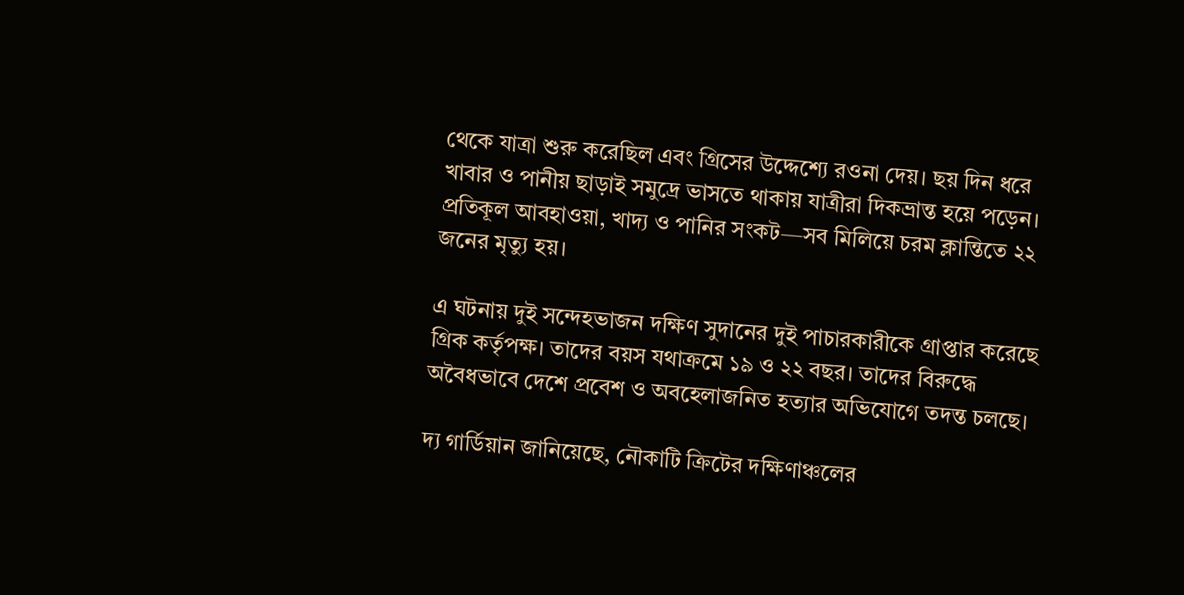থেকে যাত্রা শুরু করেছিল এবং গ্রিসের উদ্দেশ্যে রওনা দেয়। ছয় দিন ধরে খাবার ও পানীয় ছাড়াই সমুদ্রে ভাসতে থাকায় যাত্রীরা দিকভ্রান্ত হয়ে পড়েন। প্রতিকূল আবহাওয়া, খাদ্য ও পানির সংকট—সব মিলিয়ে চরম ক্লান্তিতে ২২ জনের মৃত্যু হয়।

এ ঘটনায় দুই সন্দেহভাজন দক্ষিণ সুদানের দুই পাচারকারীকে গ্রাপ্তার করেছে গ্রিক কর্তৃপক্ষ। তাদের বয়স যথাক্রমে ১৯ ও ২২ বছর। তাদের বিরুদ্ধে অবৈধভাবে দেশে প্রবেশ ও অবহেলাজনিত হত্যার অভিযোগে তদন্ত চলছে।

দ্য গার্ডিয়ান জানিয়েছে, নৌকাটি ক্রিটের দক্ষিণাঞ্চলের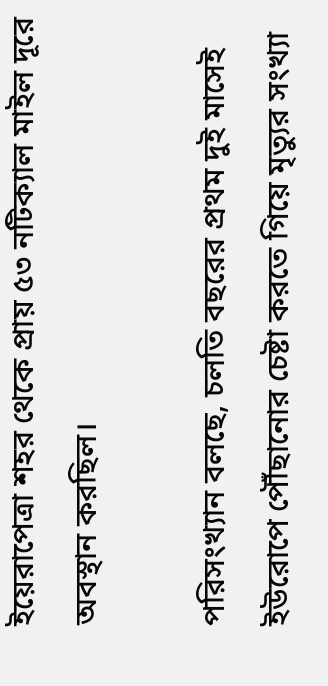ইয়েরাপেত্রা শহর থেকে প্রায় ৫৩ নটিক্যাল মাইল দূরে অবস্থান করছিল।

পরিসংখ্যান বলছে, চলতি বছরের প্রথম দুই মাসেই ইউরোপে পৌঁছানোর চেষ্টা করতে গিয়ে মৃত্যুর সংখ্যা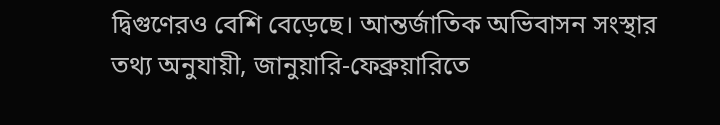দ্বিগুণেরও বেশি বেড়েছে। আন্তর্জাতিক অভিবাসন সংস্থার তথ্য অনুযায়ী, জানুয়ারি-ফেব্রুয়ারিতে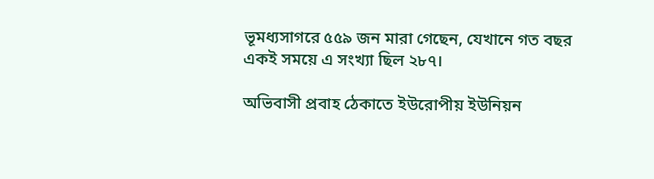ভূমধ্যসাগরে ৫৫৯ জন মারা গেছেন, যেখানে গত বছর একই সময়ে এ সংখ্যা ছিল ২৮৭।

অভিবাসী প্রবাহ ঠেকাতে ইউরোপীয় ইউনিয়ন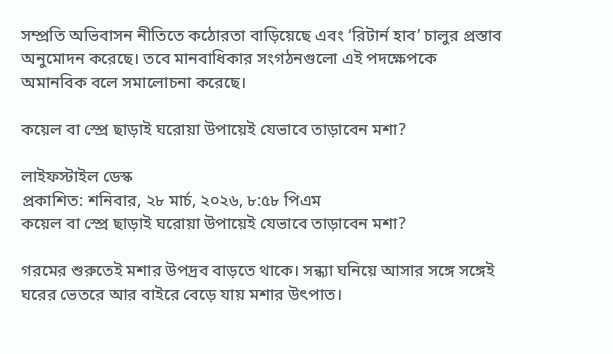সম্প্রতি অভিবাসন নীতিতে কঠোরতা বাড়িয়েছে এবং ‘রিটার্ন হাব’ চালুর প্রস্তাব অনুমোদন করেছে। তবে মানবাধিকার সংগঠনগুলো এই পদক্ষেপকে অমানবিক বলে সমালোচনা করেছে।

কয়েল বা স্প্রে ছাড়াই ঘরোয়া উপায়েই যেভাবে তাড়াবেন মশা?

লাইফস্টাইল ডেস্ক
প্রকাশিত: শনিবার, ২৮ মার্চ, ২০২৬, ৮:৫৮ পিএম
কয়েল বা স্প্রে ছাড়াই ঘরোয়া উপায়েই যেভাবে তাড়াবেন মশা?

গরমের শুরুতেই মশার উপদ্রব বাড়তে থাকে। সন্ধ্যা ঘনিয়ে আসার সঙ্গে সঙ্গেই ঘরের ভেতরে আর বাইরে বেড়ে যায় মশার উৎপাত।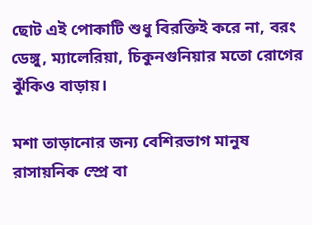ছোট এই পোকাটি শুধু বিরক্তিই করে না, বরং ডেঙ্গু, ম্যালেরিয়া, চিকুনগুনিয়ার মতো রোগের ঝুঁকিও বাড়ায়।

মশা তাড়ানোর জন্য বেশিরভাগ মানুষ রাসায়নিক স্প্রে বা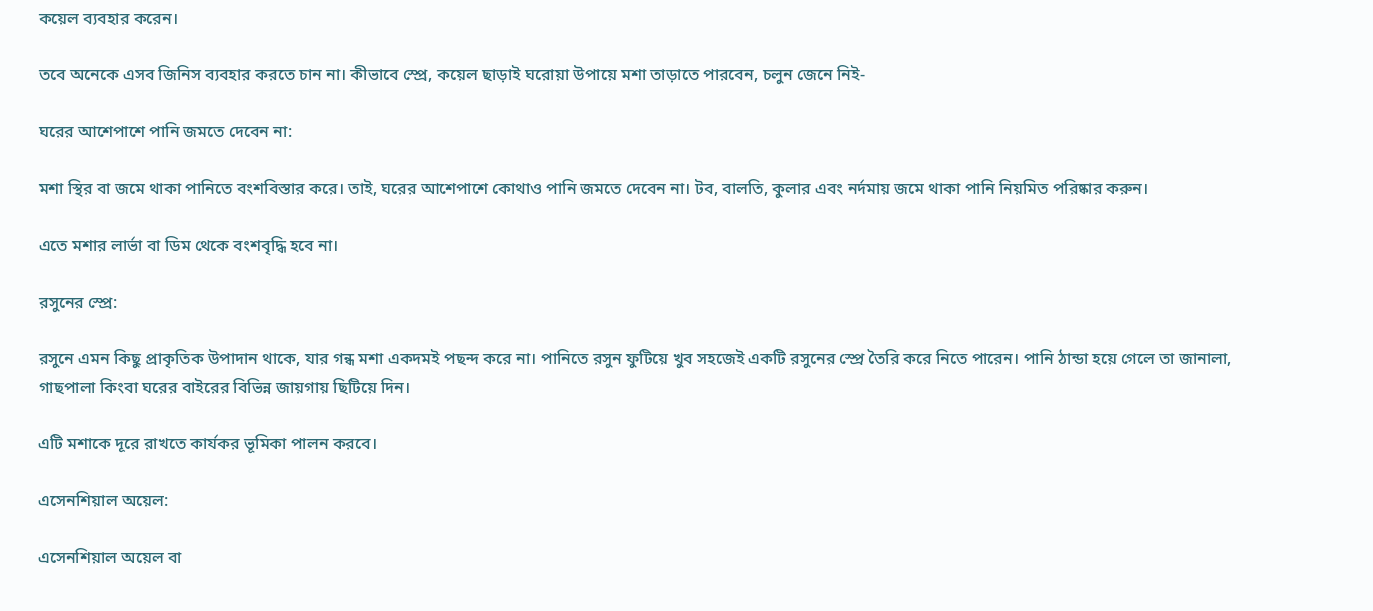কয়েল ব্যবহার করেন।

তবে অনেকে এসব জিনিস ব্যবহার করতে চান না। কীভাবে স্প্রে, কয়েল ছাড়াই ঘরোয়া উপায়ে মশা তাড়াতে পারবেন, চলুন জেনে নিই-

ঘরের আশেপাশে পানি জমতে দেবেন না:

মশা স্থির বা জমে থাকা পানিতে বংশবিস্তার করে। তাই, ঘরের আশেপাশে কোথাও পানি জমতে দেবেন না। টব, বালতি, কুলার এবং নর্দমায় জমে থাকা পানি নিয়মিত পরিষ্কার করুন।

এতে মশার লার্ভা বা ডিম থেকে বংশবৃদ্ধি হবে না।

রসুনের স্প্রে:

রসুনে এমন কিছু প্রাকৃতিক উপাদান থাকে, যার গন্ধ মশা একদমই পছন্দ করে না। পানিতে রসুন ফুটিয়ে খুব সহজেই একটি রসুনের স্প্রে তৈরি করে নিতে পারেন। পানি ঠান্ডা হয়ে গেলে তা জানালা, গাছপালা কিংবা ঘরের বাইরের বিভিন্ন জায়গায় ছিটিয়ে দিন।

এটি মশাকে দূরে রাখতে কার্যকর ভূমিকা পালন করবে।

এসেনশিয়াল অয়েল:

এসেনশিয়াল অয়েল বা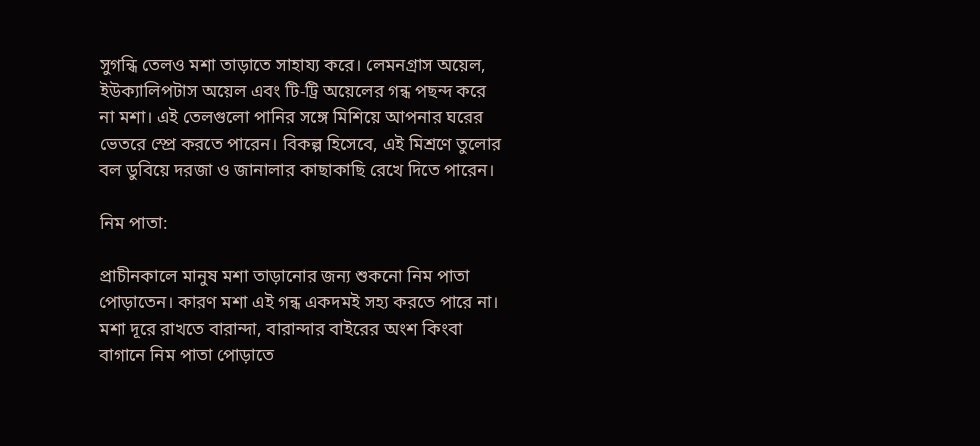সুগন্ধি তেলও মশা তাড়াতে সাহায্য করে। লেমনগ্রাস অয়েল, ইউক্যালিপটাস অয়েল এবং টি-ট্রি অয়েলের গন্ধ পছন্দ করে না মশা। এই তেলগুলো পানির সঙ্গে মিশিয়ে আপনার ঘরের ভেতরে স্প্রে করতে পারেন। বিকল্প হিসেবে, এই মিশ্রণে তুলোর বল ডুবিয়ে দরজা ও জানালার কাছাকাছি রেখে দিতে পারেন।

নিম পাতা:

প্রাচীনকালে মানুষ মশা তাড়ানোর জন্য শুকনো নিম পাতা পোড়াতেন। কারণ মশা এই গন্ধ একদমই সহ্য করতে পারে না। মশা দূরে রাখতে বারান্দা, বারান্দার বাইরের অংশ কিংবা বাগানে নিম পাতা পোড়াতে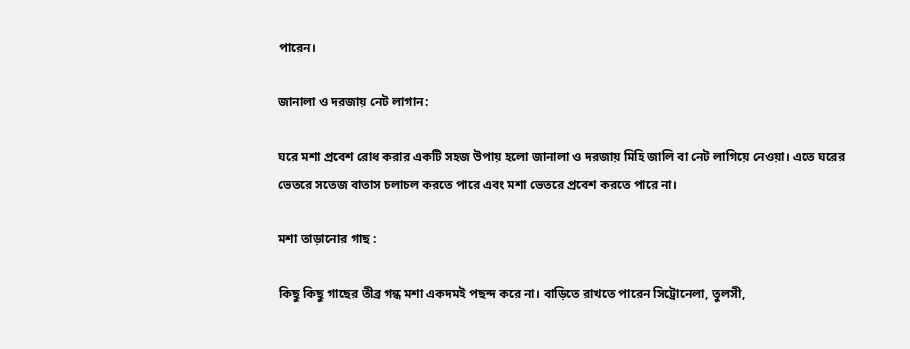পারেন।

জানালা ও দরজায় নেট লাগান:

ঘরে মশা প্রবেশ রোধ করার একটি সহজ উপায় হলো জানালা ও দরজায় মিহি জালি বা নেট লাগিয়ে নেওয়া। এতে ঘরের ভেতরে সতেজ বাতাস চলাচল করতে পারে এবং মশা ভেতরে প্রবেশ করতে পারে না।

মশা তাড়ানোর গাছ :

কিছু কিছু গাছের তীব্র গন্ধ মশা একদমই পছন্দ করে না। বাড়িতে রাখতে পারেন সিট্রোনেলা, তুলসী,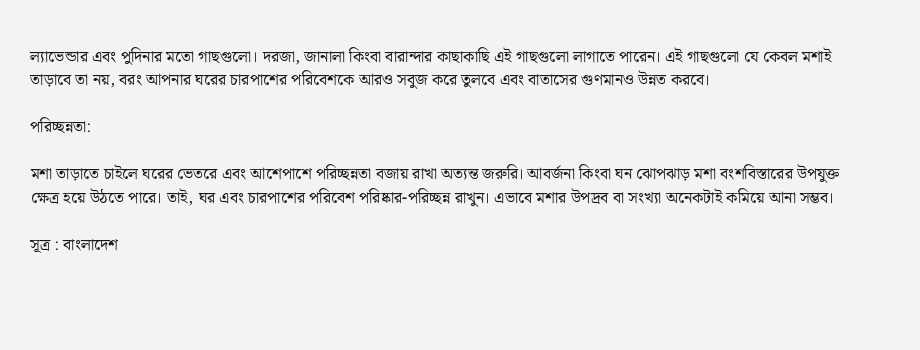ল্যাভেন্ডার এবং পুদিনার মতো গাছগুলো। দরজা, জানালা কিংবা বারান্দার কাছাকাছি এই গাছগুলো লাগাতে পারেন। এই গাছগুলো যে কেবল মশাই তাড়াবে তা নয়, বরং আপনার ঘরের চারপাশের পরিবেশকে আরও সবুজ করে তুলবে এবং বাতাসের গুণমানও উন্নত করবে।

পরিচ্ছন্নতা:

মশা তাড়াতে চাইলে ঘরের ভেতরে এবং আশেপাশে পরিচ্ছন্নতা বজায় রাখা অত্যন্ত জরুরি। আবর্জনা কিংবা ঘন ঝোপঝাড় মশা বংশবিস্তারের উপযুক্ত ক্ষেত্র হয়ে উঠতে পারে। তাই, ঘর এবং চারপাশের পরিবেশ পরিষ্কার-পরিচ্ছন্ন রাখুন। এভাবে মশার উপদ্রব বা সংখ্যা অনেকটাই কমিয়ে আনা সম্ভব।

সূত্র : বাংলাদেশ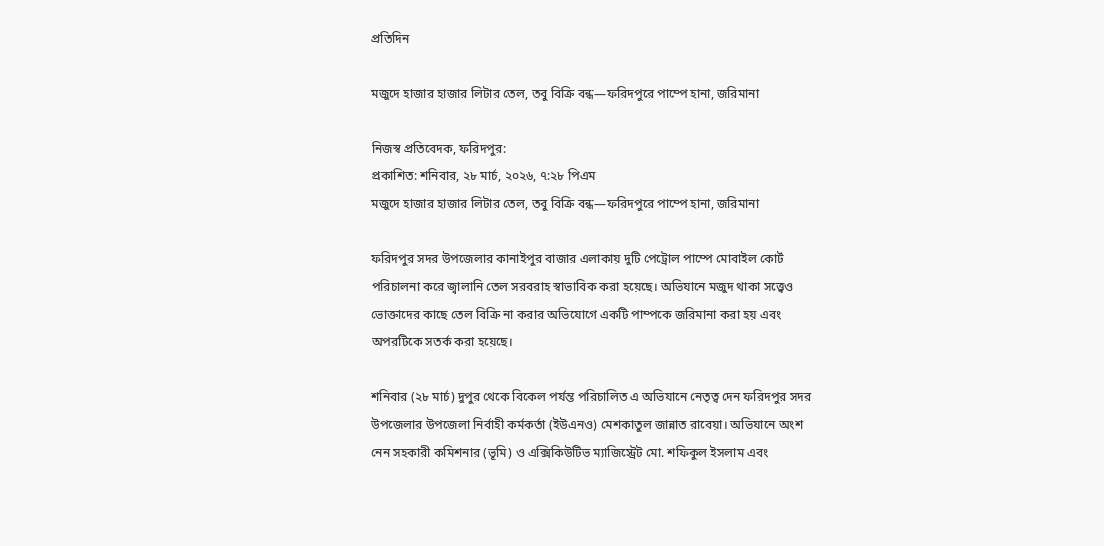প্রতিদিন

মজুদে হাজার হাজার লিটার তেল, তবু বিক্রি বন্ধ—ফরিদপুরে পাম্পে হানা, জরিমানা

নিজস্ব প্রতিবেদক, ফরিদপুর:
প্রকাশিত: শনিবার, ২৮ মার্চ, ২০২৬, ৭:২৮ পিএম
মজুদে হাজার হাজার লিটার তেল, তবু বিক্রি বন্ধ—ফরিদপুরে পাম্পে হানা, জরিমানা

ফরিদপুর সদর উপজেলার কানাইপুর বাজার এলাকায় দুটি পেট্রোল পাম্পে মোবাইল কোর্ট পরিচালনা করে জ্বালানি তেল সরবরাহ স্বাভাবিক করা হয়েছে। অভিযানে মজুদ থাকা সত্ত্বেও ভোক্তাদের কাছে তেল বিক্রি না করার অভিযোগে একটি পাম্পকে জরিমানা করা হয় এবং অপরটিকে সতর্ক করা হয়েছে।

শনিবার (২৮ মার্চ) দুপুর থেকে বিকেল পর্যন্ত পরিচালিত এ অভিযানে নেতৃত্ব দেন ফরিদপুর সদর উপজেলার উপজেলা নির্বাহী কর্মকর্তা (ইউএনও) মেশকাতুল জান্নাত রাবেয়া। অভিযানে অংশ নেন সহকারী কমিশনার (ভূমি) ও এক্সিকিউটিভ ম্যাজিস্ট্রেট মো. শফিকুল ইসলাম এবং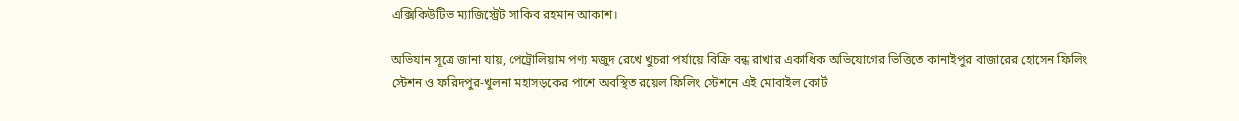এক্সিকিউটিভ ম্যাজিস্ট্রেট সাকিব রহমান আকাশ।

অভিযান সূত্রে জানা যায়, পেট্রোলিয়াম পণ্য মজুদ রেখে খুচরা পর্যায়ে বিক্রি বন্ধ রাখার একাধিক অভিযোগের ভিত্তিতে কানাইপুর বাজারের হোসেন ফিলিং স্টেশন ও ফরিদপুর-খুলনা মহাসড়কের পাশে অবস্থিত রয়েল ফিলিং স্টেশনে এই মোবাইল কোর্ট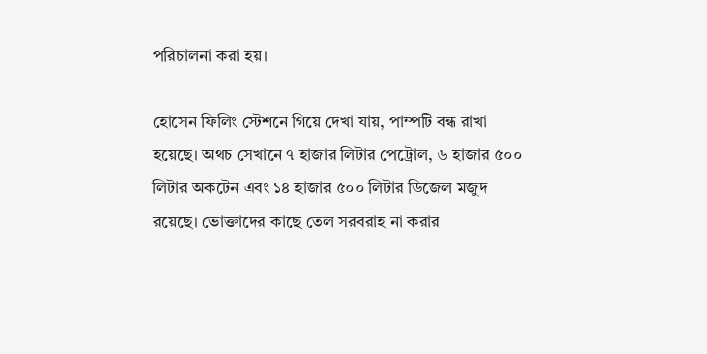পরিচালনা করা হয়।

হোসেন ফিলিং স্টেশনে গিয়ে দেখা যায়, পাম্পটি বন্ধ রাখা হয়েছে। অথচ সেখানে ৭ হাজার লিটার পেট্রোল, ৬ হাজার ৫০০ লিটার অকটেন এবং ১৪ হাজার ৫০০ লিটার ডিজেল মজুদ রয়েছে। ভোক্তাদের কাছে তেল সরবরাহ না করার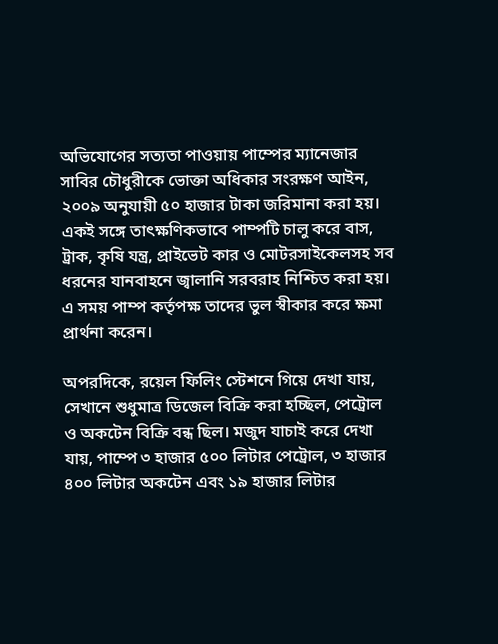অভিযোগের সত্যতা পাওয়ায় পাম্পের ম্যানেজার সাবির চৌধুরীকে ভোক্তা অধিকার সংরক্ষণ আইন, ২০০৯ অনুযায়ী ৫০ হাজার টাকা জরিমানা করা হয়। একই সঙ্গে তাৎক্ষণিকভাবে পাম্পটি চালু করে বাস, ট্রাক, কৃষি যন্ত্র, প্রাইভেট কার ও মোটরসাইকেলসহ সব ধরনের যানবাহনে জ্বালানি সরবরাহ নিশ্চিত করা হয়। এ সময় পাম্প কর্তৃপক্ষ তাদের ভুল স্বীকার করে ক্ষমা প্রার্থনা করেন।

অপরদিকে, রয়েল ফিলিং স্টেশনে গিয়ে দেখা যায়, সেখানে শুধুমাত্র ডিজেল বিক্রি করা হচ্ছিল, পেট্রোল ও অকটেন বিক্রি বন্ধ ছিল। মজুদ যাচাই করে দেখা যায়, পাম্পে ৩ হাজার ৫০০ লিটার পেট্রোল, ৩ হাজার ৪০০ লিটার অকটেন এবং ১৯ হাজার লিটার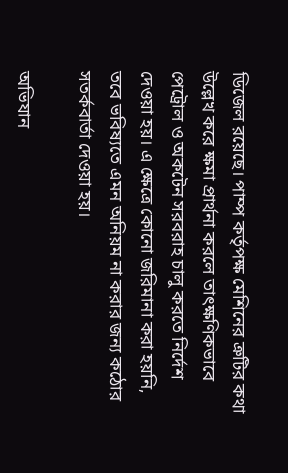ডিজেল রয়েছে। পাম্প কর্তৃপক্ষ মেশিনের ত্রুটির কথা উল্লেখ করে ক্ষমা প্রার্থনা করলে তাৎক্ষণিকভাবে পেট্রোল ও অকটেন সরবরাহ চালু করতে নির্দেশ দেওয়া হয়। এ ক্ষেত্রে কোনো জরিমানা করা হয়নি, তবে ভবিষ্যতে এমন অনিয়ম না করার জন্য কঠোর সতর্কবার্তা দেওয়া হয়।

অভিযান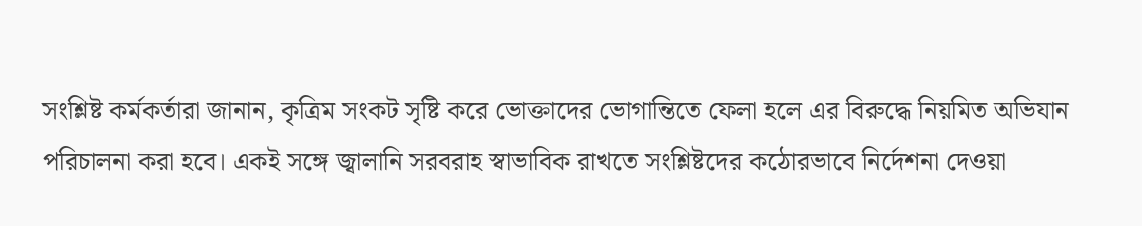সংশ্লিষ্ট কর্মকর্তারা জানান, কৃত্রিম সংকট সৃষ্টি করে ভোক্তাদের ভোগান্তিতে ফেলা হলে এর বিরুদ্ধে নিয়মিত অভিযান পরিচালনা করা হবে। একই সঙ্গে জ্বালানি সরবরাহ স্বাভাবিক রাখতে সংশ্লিষ্টদের কঠোরভাবে নির্দেশনা দেওয়া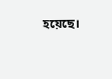হয়েছে।